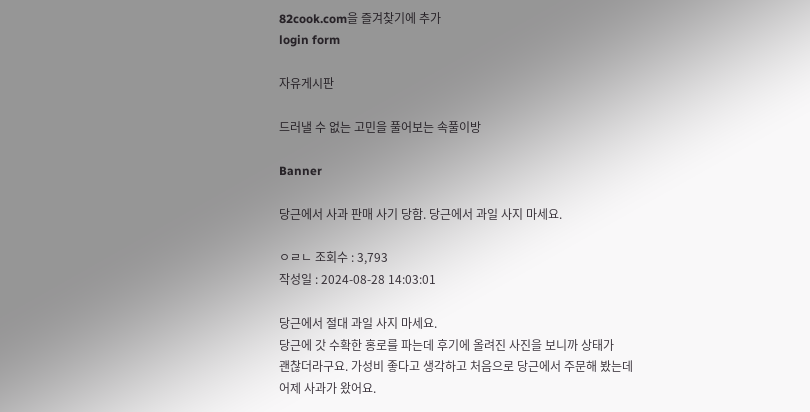82cook.com을 즐겨찾기에 추가
login form

자유게시판

드러낼 수 없는 고민을 풀어보는 속풀이방

Banner

당근에서 사과 판매 사기 당함. 당근에서 과일 사지 마세요.

ㅇㄹㄴ 조회수 : 3,793
작성일 : 2024-08-28 14:03:01

당근에서 절대 과일 사지 마세요.
당근에 갓 수확한 홍로를 파는데 후기에 올려진 사진을 보니까 상태가
괜찮더라구요. 가성비 좋다고 생각하고 처음으로 당근에서 주문해 봤는데
어제 사과가 왔어요.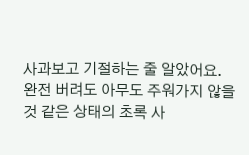사과보고 기절하는 줄 알았어요.
완전 버려도 아무도 주워가지 않을 것 같은 상태의 초록 사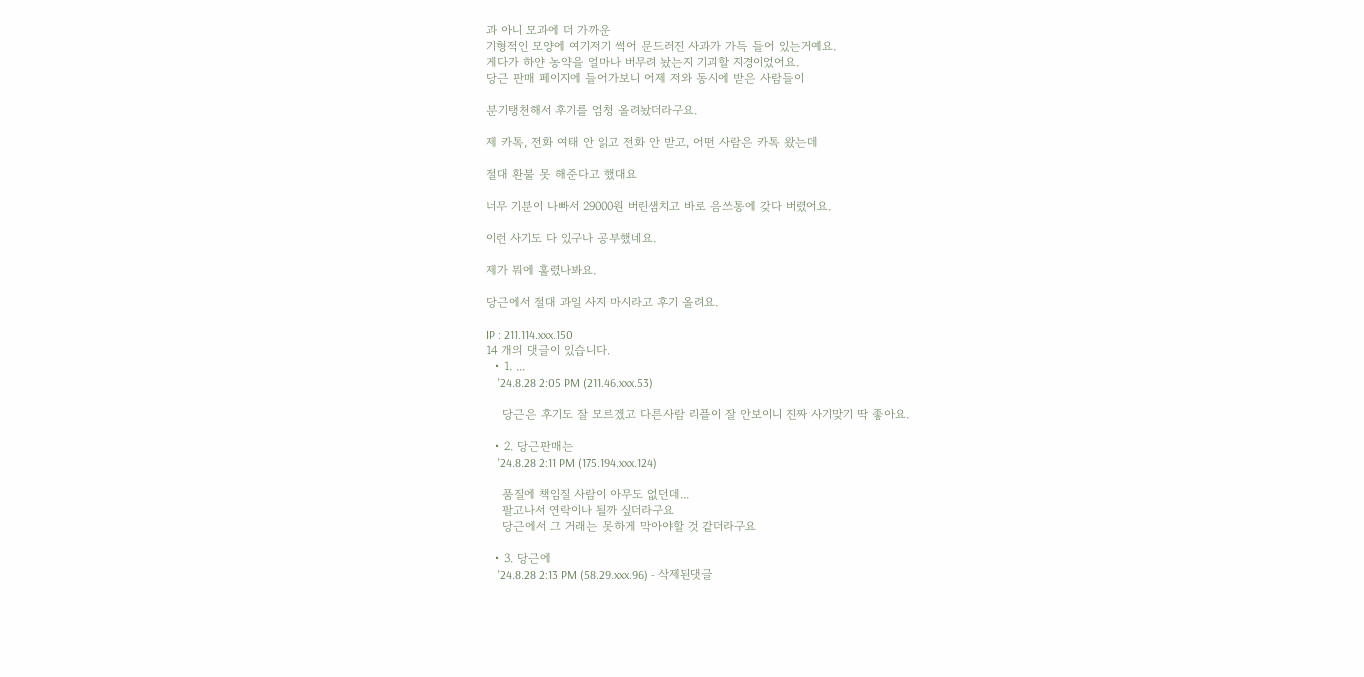과 아니 모과에 더 가까운
기형적인 모양에 여기저기 썩어 문드러진 사과가 가득 들어 있는거예요.
게다가 하얀 농약을 얼마나 버무려 놨는지 기괴할 지경이었어요.
당근 판매 페이지에 들어가보니 어제 저와 동시에 받은 사람들이

분기탱천해서 후기를 엄청 올려놨더라구요.

제 카톡, 전화 여태 안 읽고 전화 안 받고, 어떤 사람은 카톡 왔는데

절대 환불 못 해준다고 했대요

너무 기분이 나빠서 29000원 버린샘치고 바로 음쓰통에 갖다 버렸어요.

이런 사기도 다 있구나 공부했네요.

제가 뭐에 홀렸나봐요.

당근에서 절대 과일 사지 마시라고 후기 올려요.

IP : 211.114.xxx.150
14 개의 댓글이 있습니다.
  • 1. ...
    '24.8.28 2:05 PM (211.46.xxx.53)

    당근은 후기도 잘 모르겠고 다른사람 리플이 잘 안보이니 진짜 사기맞기 딱 좋아요.

  • 2. 당근판매는
    '24.8.28 2:11 PM (175.194.xxx.124)

    품질에 책임질 사람이 아무도 없던데...
    팔고나서 연락이나 될까 싶더라구요
    당근에서 그 거래는 못하게 막아야할 것 같더라구요

  • 3. 당근에
    '24.8.28 2:13 PM (58.29.xxx.96) - 삭제된댓글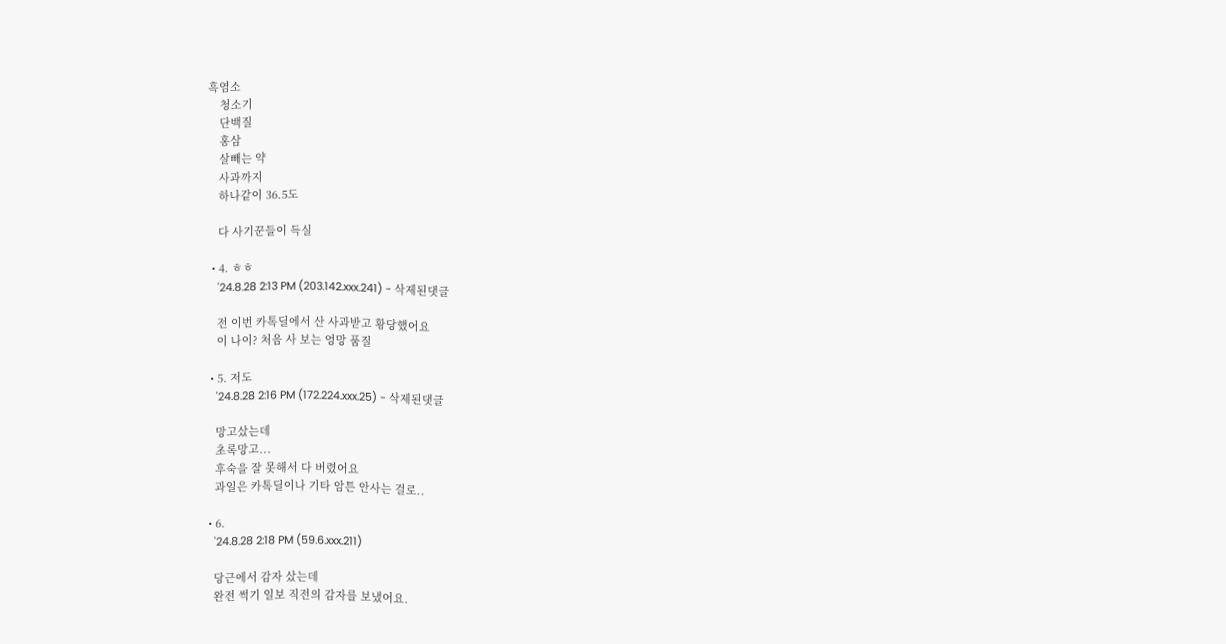흑염소
    청소기
    단백질
    홍삼
    살빼는 약
    사과까지
    하나같이 36.5도

    다 사기꾼들이 득실

  • 4. ㅎㅎ
    '24.8.28 2:13 PM (203.142.xxx.241) - 삭제된댓글

    전 이번 카톡딜에서 산 사과받고 황당했어요
    이 나이? 처음 사 보는 엉망 품질

  • 5. 저도
    '24.8.28 2:16 PM (172.224.xxx.25) - 삭제된댓글

    망고샀는데
    초록망고...
    후숙을 잘 못해서 다 버렸어요
    과일은 카톡딜이나 기타 암튼 안사는 걸로..

  • 6.
    '24.8.28 2:18 PM (59.6.xxx.211)

    당근에서 감자 샀는데
    완전 썩기 일보 직전의 감자를 보냈어요.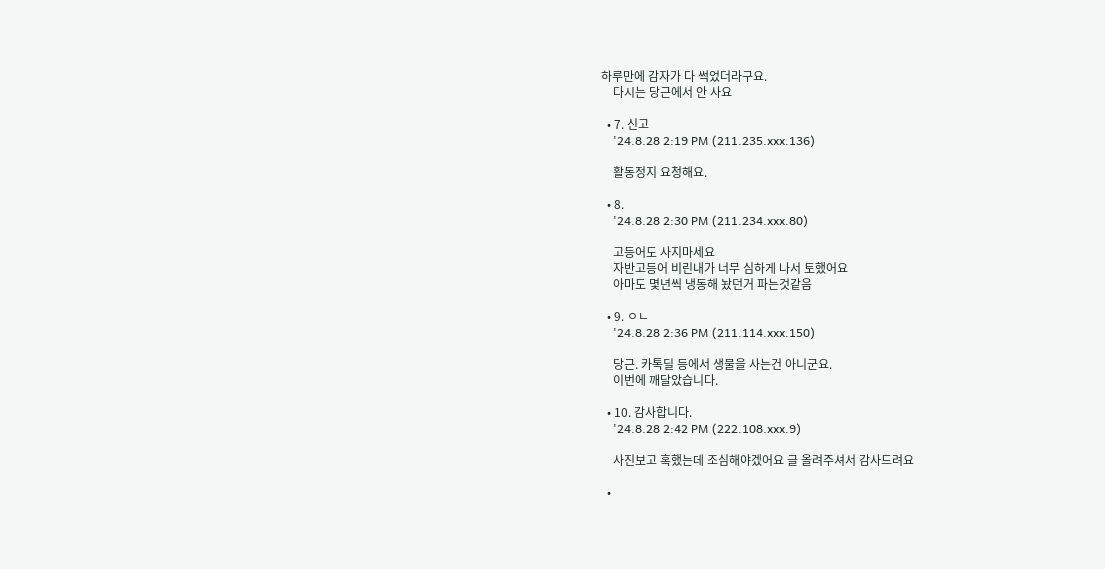하루만에 감자가 다 썩었더라구요.
    다시는 당근에서 안 사요

  • 7. 신고
    '24.8.28 2:19 PM (211.235.xxx.136)

    활동정지 요청해요.

  • 8.
    '24.8.28 2:30 PM (211.234.xxx.80)

    고등어도 사지마세요
    자반고등어 비린내가 너무 심하게 나서 토했어요
    아마도 몇년씩 냉동해 놨던거 파는것같음

  • 9. ㅇㄴ
    '24.8.28 2:36 PM (211.114.xxx.150)

    당근. 카톡딜 등에서 생물을 사는건 아니군요.
    이번에 깨달았습니다.

  • 10. 감사합니다.
    '24.8.28 2:42 PM (222.108.xxx.9)

    사진보고 혹했는데 조심해야겠어요 글 올려주셔서 감사드려요

  •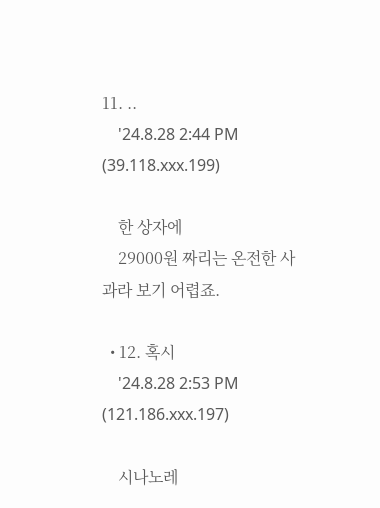11. ..
    '24.8.28 2:44 PM (39.118.xxx.199)

    한 상자에
    29000원 짜리는 온전한 사과라 보기 어렵죠.

  • 12. 혹시
    '24.8.28 2:53 PM (121.186.xxx.197)

    시나노레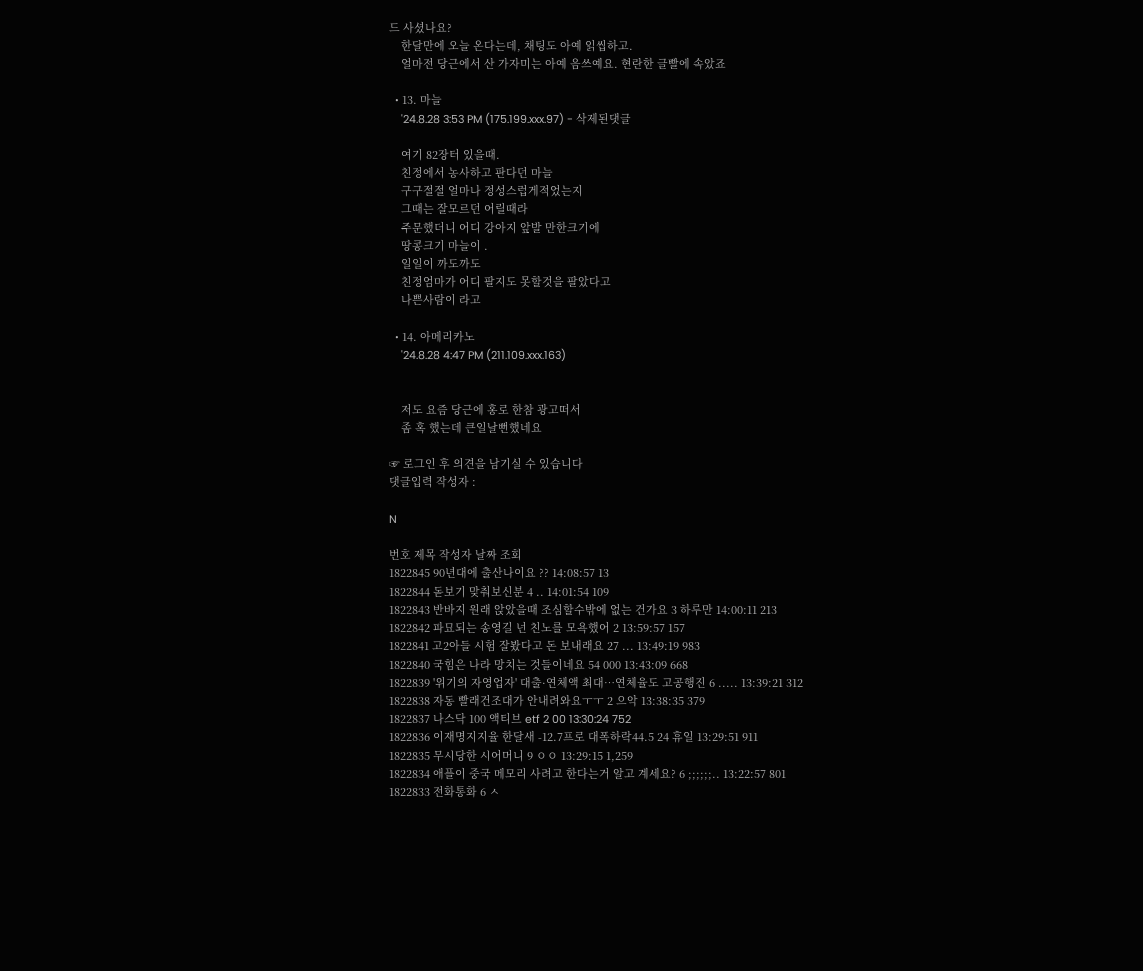드 사셨나요?
    한달만에 오늘 온다는데, 채팅도 아예 읽씹하고.
    얼마전 당근에서 산 가자미는 아예 음쓰예요. 현란한 글빨에 속았죠

  • 13. 마늘
    '24.8.28 3:53 PM (175.199.xxx.97) - 삭제된댓글

    여기 82장터 있을때.
    친정에서 농사하고 판다던 마늘
    구구절절 얼마나 정성스럽게적었는지
    그때는 잘모르던 어릴때라
    주문했더니 어디 강아지 앞발 만한크기에
    땅콩크기 마늘이 .
    일일이 까도까도
    친정엄마가 어디 팔지도 못할것을 팔았다고
    나쁜사람이 라고

  • 14. 아메리카노
    '24.8.28 4:47 PM (211.109.xxx.163)


    저도 요즘 당근에 홍로 한참 광고떠서
    좀 혹 했는데 큰일날뻔했네요

☞ 로그인 후 의견을 남기실 수 있습니다
댓글입력 작성자 :

N

번호 제목 작성자 날짜 조회
1822845 90년대에 출산나이요 ?? 14:08:57 13
1822844 돋보기 맞춰보신분 4 .. 14:01:54 109
1822843 반바지 원래 앉았을때 조심할수밖에 없는 건가요 3 하루만 14:00:11 213
1822842 파묘되는 송영길 넌 친노를 모욕했어 2 13:59:57 157
1822841 고2아들 시험 잘봤다고 돈 보내래요 27 ... 13:49:19 983
1822840 국힘은 나라 망치는 것들이네요 54 000 13:43:09 668
1822839 '위기의 자영업자' 대출·연체액 최대…연체율도 고공행진 6 ..... 13:39:21 312
1822838 자동 빨래건조대가 안내려와요ㅜㅜ 2 으악 13:38:35 379
1822837 나스닥 100 액티브 etf 2 00 13:30:24 752
1822836 이재명지지율 한달새 -12.7프로 대폭하락44.5 24 휴일 13:29:51 911
1822835 무시당한 시어머니 9 ㅇㅇ 13:29:15 1,259
1822834 애플이 중국 메모리 사려고 한다는거 알고 계세요? 6 ;;;;;;.. 13:22:57 801
1822833 전화통화 6 ㅅ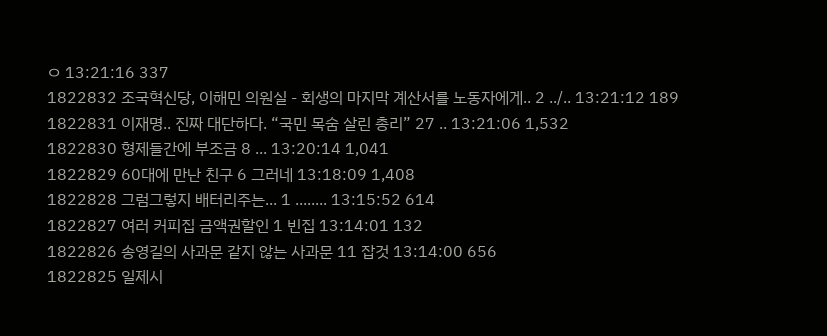ㅇ 13:21:16 337
1822832 조국혁신당, 이해민 의원실 - 회생의 마지막 계산서를 노동자에게.. 2 ../.. 13:21:12 189
1822831 이재명.. 진짜 대단하다. “국민 목숨 살린 총리” 27 .. 13:21:06 1,532
1822830 형제들간에 부조금 8 ... 13:20:14 1,041
1822829 60대에 만난 친구 6 그러네 13:18:09 1,408
1822828 그럼그렇지 배터리주는... 1 ........ 13:15:52 614
1822827 여러 커피집 금액권할인 1 빈집 13:14:01 132
1822826 송영길의 사과문 같지 않는 사과문 11 잡것 13:14:00 656
1822825 일제시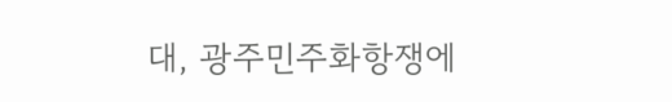대, 광주민주화항쟁에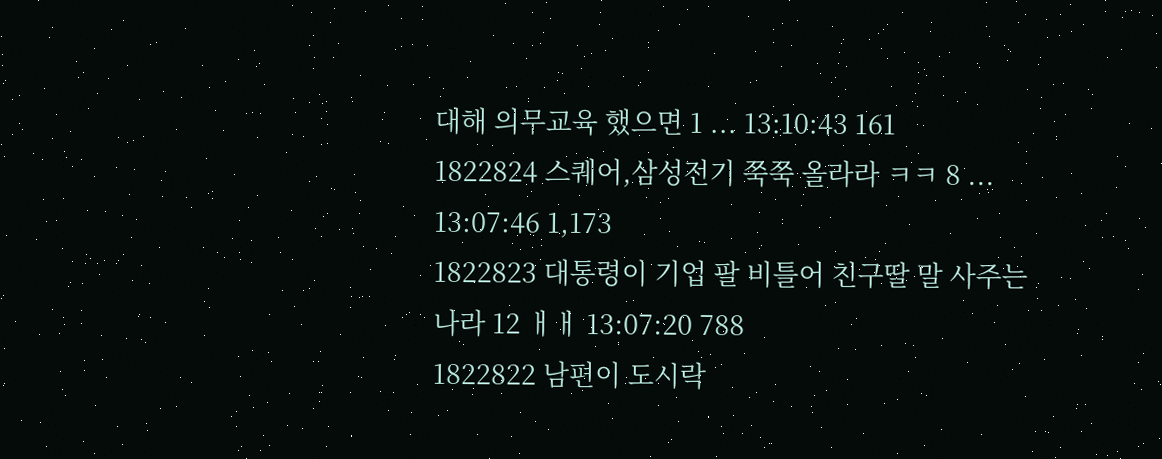대해 의무교육 했으면 1 ... 13:10:43 161
1822824 스퀘어,삼성전기 쭉쭉 올라라 ㅋㅋ 8 ... 13:07:46 1,173
1822823 대통령이 기업 팔 비틀어 친구딸 말 사주는 나라 12 ㅐㅐ 13:07:20 788
1822822 남편이 도시락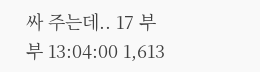싸 주는데.. 17 부부 13:04:00 1,613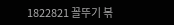1822821 꼴뚜기 볶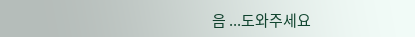음 ...도와주세요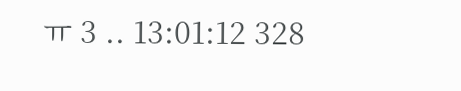ㅠ 3 .. 13:01:12 328